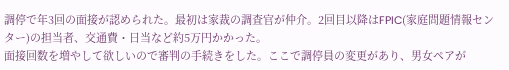調停で年3回の面接が認められた。最初は家裁の調査官が仲介。2回目以降はFPIC(家庭問題情報センター)の担当者、交通費・日当など約5万円かかった。
面接回数を増やして欲しいので審判の手続きをした。ここで調停員の変更があり、男女ペアが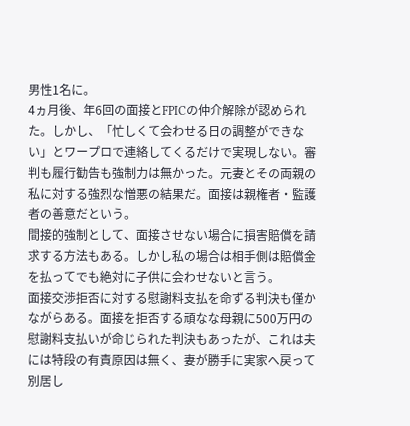男性1名に。
4ヵ月後、年6回の面接とFPICの仲介解除が認められた。しかし、「忙しくて会わせる日の調整ができない」とワープロで連絡してくるだけで実現しない。審判も履行勧告も強制力は無かった。元妻とその両親の私に対する強烈な憎悪の結果だ。面接は親権者・監護者の善意だという。
間接的強制として、面接させない場合に損害賠償を請求する方法もある。しかし私の場合は相手側は賠償金を払ってでも絶対に子供に会わせないと言う。
面接交渉拒否に対する慰謝料支払を命ずる判決も僅かながらある。面接を拒否する頑なな母親に500万円の慰謝料支払いが命じられた判決もあったが、これは夫には特段の有責原因は無く、妻が勝手に実家へ戻って別居し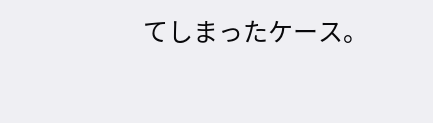てしまったケース。